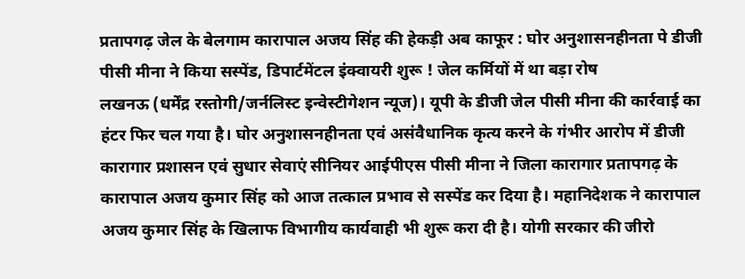प्रतापगढ़ जेल के बेलगाम कारापाल अजय सिंह की हेकड़ी अब काफूर : घोर अनुशासनहीनता पे डीजी पीसी मीना ने किया सस्पेंड, डिपार्टमेंटल इंक्वायरी शुरू ! जेल कर्मियों में था बड़ा रोष
लखनऊ (धर्मेंद्र रस्तोगी/जर्नलिस्ट इन्वेस्टीगेशन न्यूज)। यूपी के डीजी जेल पीसी मीना की कार्रवाई का हंटर फिर चल गया है। घोर अनुशासनहीनता एवं असंवैधानिक कृत्य करने के गंभीर आरोप में डीजी कारागार प्रशासन एवं सुधार सेवाएं सीनियर आईपीएस पीसी मीना ने जिला कारागार प्रतापगढ़ के कारापाल अजय कुमार सिंह को आज तत्काल प्रभाव से सस्पेंड कर दिया है। महानिदेशक ने कारापाल अजय कुमार सिंह के खिलाफ विभागीय कार्यवाही भी शुरू करा दी है। योगी सरकार की जीरो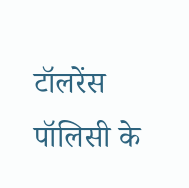टॉलरेंस पॉलिसी के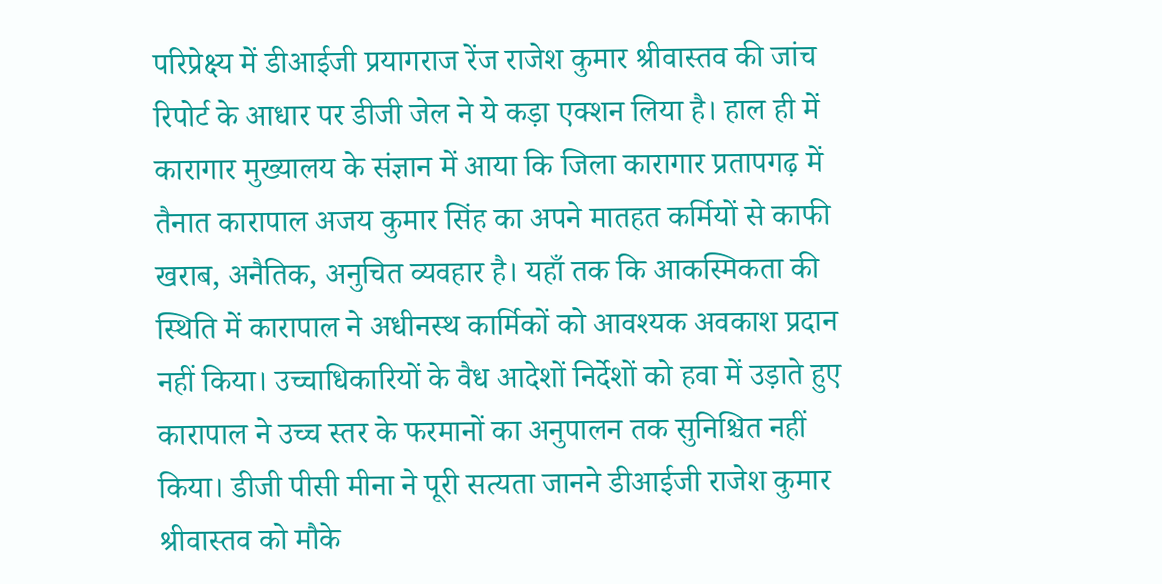परिप्रेक्ष्य में डीआईजी प्रयागराज रेंज राजेश कुमार श्रीवास्तव की जांच रिपोर्ट के आधार पर डीजी जेल ने ये कड़ा एक्शन लिया है। हाल ही में कारागार मुख्यालय के संज्ञान में आया कि जिला कारागार प्रतापगढ़ में तैनात कारापाल अजय कुमार सिंह का अपने मातहत कर्मियों से काफी खराब, अनैतिक, अनुचित व्यवहार है। यहाँ तक कि आकस्मिकता की स्थिति में कारापाल ने अधीनस्थ कार्मिकों को आवश्यक अवकाश प्रदान नहीं किया। उच्चाधिकारियों के वैध आदेशों निर्देशों को हवा में उड़ाते हुए कारापाल ने उच्च स्तर के फरमानों का अनुपालन तक सुनिश्चित नहीं किया। डीजी पीसी मीना ने पूरी सत्यता जानने डीआईजी राजेश कुमार श्रीवास्तव को मौके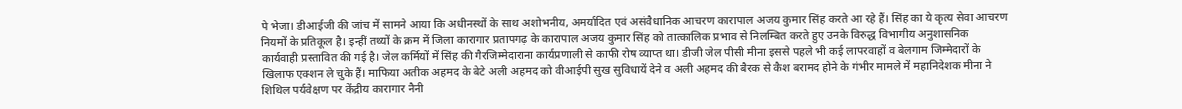पे भेजा। डीआईजी की जांच में सामने आया कि अधीनस्थों के साथ अशोभनीय, अमर्यादित एवं असंवैधानिक आचरण कारापाल अजय कुमार सिंह करते आ रहे हैं। सिंह का ये कृत्य सेवा आचरण नियमों के प्रतिकूल है। इन्हीं तथ्यों के क्रम में जिला कारागार प्रतापगढ़ के कारापाल अजय कुमार सिंह को तात्कालिक प्रभाव से निलम्बित करते हुए उनके विरुद्ध विभागीय अनुशासनिक कार्यवाही प्रस्तावित की गई है। जेल कर्मियों में सिंह की गैरजिम्मेदाराना कार्यप्रणाली से काफी रोष व्याप्त था। डीजी जेल पीसी मीना इससे पहले भी कई लापरवाहों व बेलगाम जिम्मेदारों के खिलाफ एक्शन ले चुके हैं। माफिया अतीक अहमद के बेटे अली अहमद को वीआईपी सुख सुविधायें देने व अली अहमद की बैरक से कैश बरामद होने के गंभीर मामले में महानिदेशक मीना ने शिथिल पर्यवेक्षण पर केंद्रीय कारागार नैनी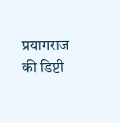प्रयागराज की डिप्टी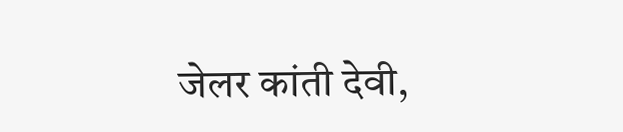जेलर कांती देवी,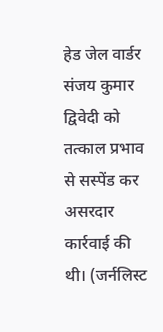हेड जेल वार्डर संजय कुमार द्विवेदी को तत्काल प्रभाव से सस्पेंड कर असरदार कार्रवाई की थी। (जर्नलिस्ट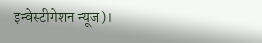इन्वेस्टीगेशन न्यूज)।